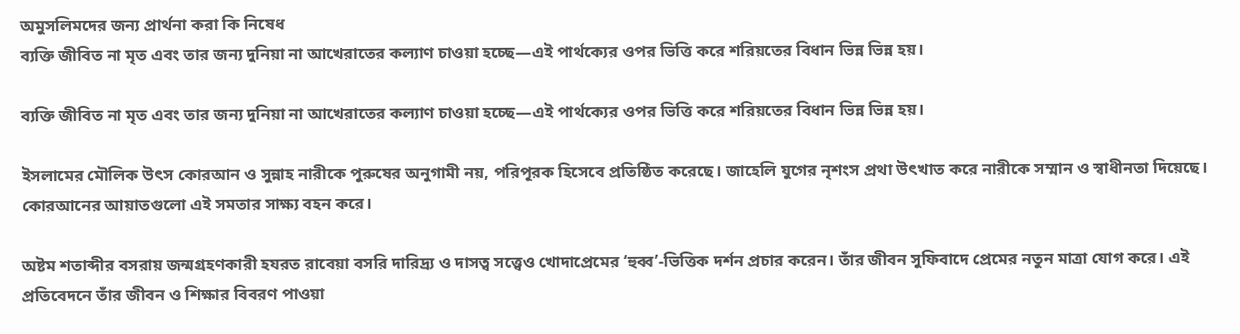অমুসলিমদের জন্য প্রার্থনা করা কি নিষেধ
ব্যক্তি জীবিত না মৃত এবং তার জন্য দুনিয়া না আখেরাতের কল্যাণ চাওয়া হচ্ছে—এই পার্থক্যের ওপর ভিত্তি করে শরিয়তের বিধান ভিন্ন ভিন্ন হয়।

ব্যক্তি জীবিত না মৃত এবং তার জন্য দুনিয়া না আখেরাতের কল্যাণ চাওয়া হচ্ছে—এই পার্থক্যের ওপর ভিত্তি করে শরিয়তের বিধান ভিন্ন ভিন্ন হয়।

ইসলামের মৌলিক উৎস কোরআন ও সুন্নাহ নারীকে পুরুষের অনুগামী নয়, পরিপূরক হিসেবে প্রতিষ্ঠিত করেছে। জাহেলি যুগের নৃশংস প্রথা উৎখাত করে নারীকে সম্মান ও স্বাধীনতা দিয়েছে। কোরআনের আয়াতগুলো এই সমতার সাক্ষ্য বহন করে।

অষ্টম শতাব্দীর বসরায় জন্মগ্রহণকারী হযরত রাবেয়া বসরি দারিদ্র্য ও দাসত্ব সত্ত্বেও খোদাপ্রেমের ‘হুব্ব’-ভিত্তিক দর্শন প্রচার করেন। তাঁর জীবন সুফিবাদে প্রেমের নতুন মাত্রা যোগ করে। এই প্রতিবেদনে তাঁর জীবন ও শিক্ষার বিবরণ পাওয়া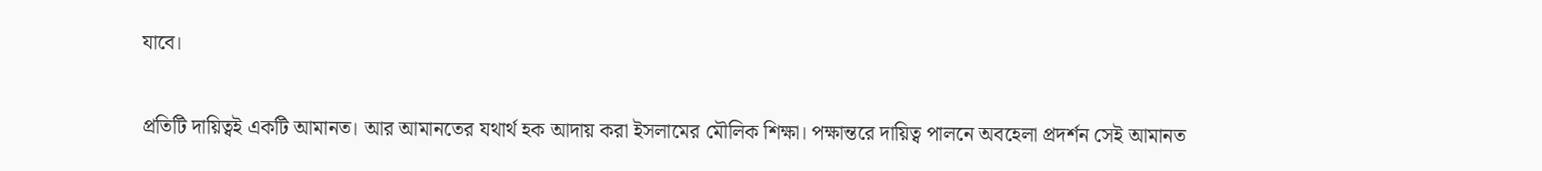যাবে।

প্রতিটি দায়িত্বই একটি আমানত। আর আমানতের যথার্থ হক আদায় করা ইসলামের মৌলিক শিক্ষা। পক্ষান্তরে দায়িত্ব পালনে অবহেলা প্রদর্শন সেই আমানত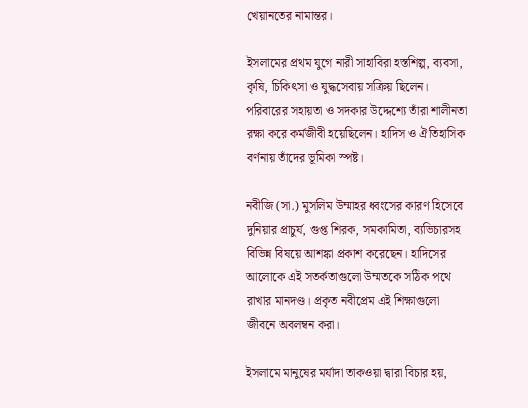খেয়ানতের নামান্তর।

ইসলামের প্রথম যুগে নারী সাহাবিরা হস্তশিল্প, ব্যবসা, কৃষি, চিকিৎসা ও যুদ্ধসেবায় সক্রিয় ছিলেন। পরিবারের সহায়তা ও সদকার উদ্দেশ্যে তাঁরা শালীনতা রক্ষা করে কর্মজীবী হয়েছিলেন। হাদিস ও ঐতিহাসিক বর্ণনায় তাঁদের ভূমিকা স্পষ্ট।

নবীজি (সা.) মুসলিম উম্মাহর ধ্বংসের কারণ হিসেবে দুনিয়ার প্রাচুর্য, গুপ্ত শিরক, সমকামিতা, ব্যভিচারসহ বিভিন্ন বিষয়ে আশঙ্কা প্রকাশ করেছেন। হাদিসের আলোকে এই সতর্কতাগুলো উম্মতকে সঠিক পথে রাখার মানদণ্ড। প্রকৃত নবীপ্রেম এই শিক্ষাগুলো জীবনে অবলম্বন করা।

ইসলামে মানুষের মর্যাদা তাকওয়া দ্বারা বিচার হয়,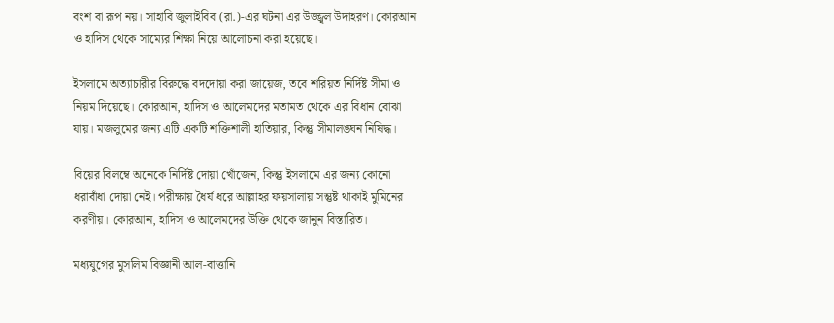বংশ বা রূপ নয়। সাহাবি জুলাইবিব (রা.)-এর ঘটনা এর উজ্জ্বল উদাহরণ। কোরআন ও হাদিস থেকে সাম্যের শিক্ষা নিয়ে আলোচনা করা হয়েছে।

ইসলামে অত্যাচারীর বিরুদ্ধে বদদোয়া করা জায়েজ, তবে শরিয়ত নির্দিষ্ট সীমা ও নিয়ম দিয়েছে। কোরআন, হাদিস ও আলেমদের মতামত থেকে এর বিধান বোঝা যায়। মজলুমের জন্য এটি একটি শক্তিশালী হাতিয়ার, কিন্তু সীমালঙ্ঘন নিষিদ্ধ।

বিয়ের বিলম্বে অনেকে নির্দিষ্ট দোয়া খোঁজেন, কিন্তু ইসলামে এর জন্য কোনো ধরাবাঁধা দোয়া নেই। পরীক্ষায় ধৈর্য ধরে আল্লাহর ফয়সালায় সন্তুষ্ট থাকাই মুমিনের করণীয়। কোরআন, হাদিস ও আলেমদের উক্তি থেকে জানুন বিস্তারিত।

মধ্যযুগের মুসলিম বিজ্ঞানী আল-বাত্তানি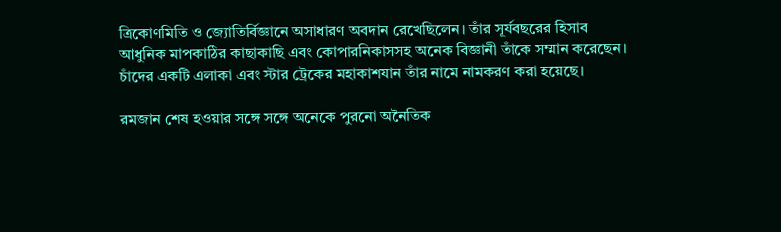ত্রিকোণমিতি ও জ্যোতির্বিজ্ঞানে অসাধারণ অবদান রেখেছিলেন। তাঁর সূর্যবছরের হিসাব আধুনিক মাপকাঠির কাছাকাছি এবং কোপারনিকাসসহ অনেক বিজ্ঞানী তাঁকে সম্মান করেছেন। চাঁদের একটি এলাকা এবং স্টার ট্রেকের মহাকাশযান তাঁর নামে নামকরণ করা হয়েছে।

রমজান শেষ হওয়ার সঙ্গে সঙ্গে অনেকে পুরনো অনৈতিক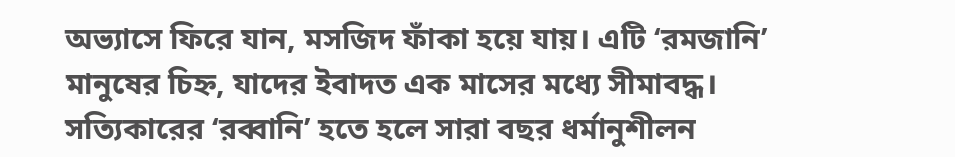অভ্যাসে ফিরে যান, মসজিদ ফাঁকা হয়ে যায়। এটি ‘রমজানি’ মানুষের চিহ্ন, যাদের ইবাদত এক মাসের মধ্যে সীমাবদ্ধ। সত্যিকারের ‘রব্বানি’ হতে হলে সারা বছর ধর্মানুশীলন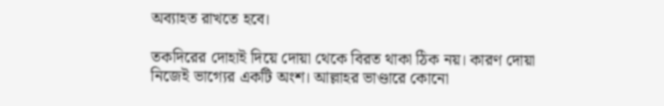অব্যাহত রাখতে হবে।

তকদিরের দোহাই দিয়ে দোয়া থেকে বিরত থাকা ঠিক নয়। কারণ দোয়া নিজেই ভাগ্যের একটি অংশ। আল্লাহর ভাণ্ডারে কোনো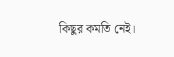কিছুর কমতি নেই।